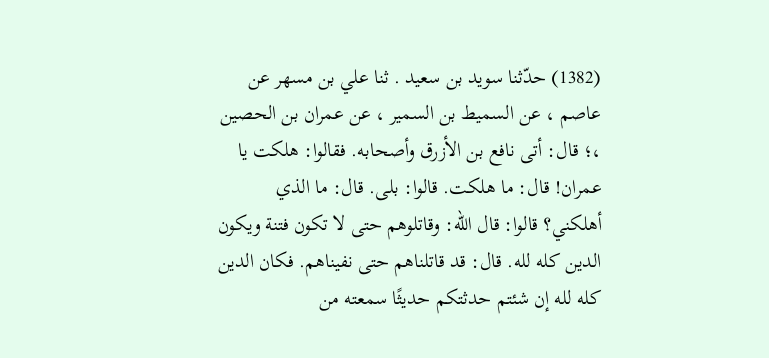(1382) حدّثنا سويد بن سعيد . ثنا علي بن مسهر عن عاصم ، عن السميط بن السمير ، عن عمران بن الحصين ،؛ قال: أتى نافع بن الأزرق وأصحابه. فقالوا: هلكت يا عمران! قال: ما هلكت. قالوا: بلى. قال: ما الذي أهلكني؟ قالوا: قال الله: وقاتلوهم حتى لا تكون فتنة ويكون الدين كله لله. قال: قد قاتلناهم حتى نفيناهم. فكان الدين كله لله إن شئتم حدثتكم حديثًا سمعته من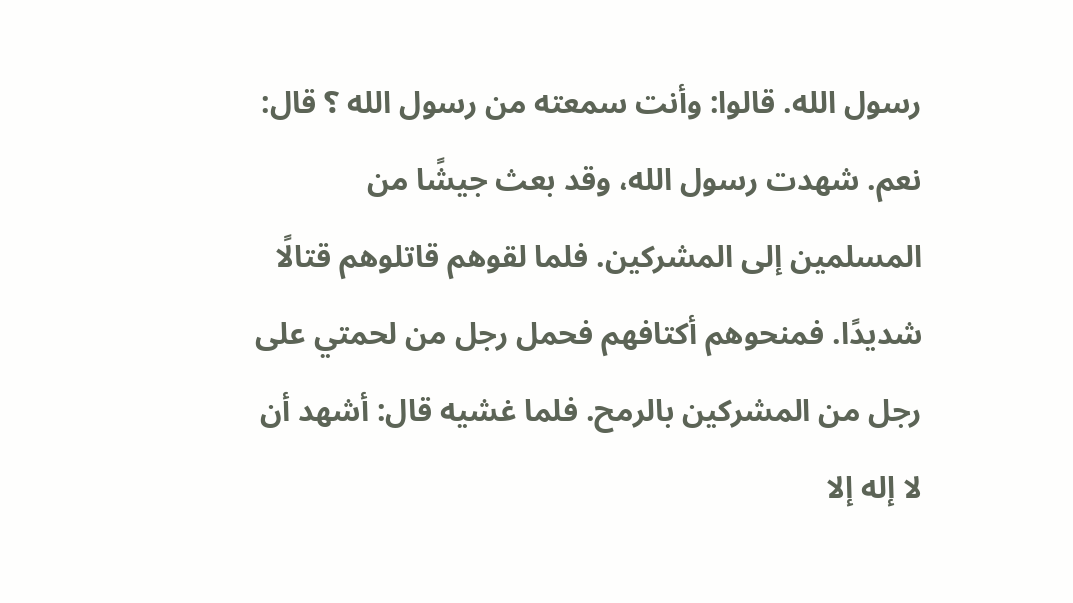رسول الله. قالوا: وأنت سمعته من رسول الله ؟ قال: نعم. شهدت رسول الله، وقد بعث جيشًا من المسلمين إلى المشركين. فلما لقوهم قاتلوهم قتالًا شديدًا. فمنحوهم أكتافهم فحمل رجل من لحمتي على رجل من المشركين بالرمح. فلما غشيه قال: أشهد أن لا إله إلا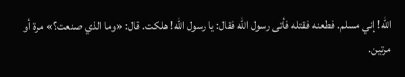الله! إني مسلم. فطعنه فقتله فأتى رسول الله فقال: يا رسول الله! هلكت. قال: «وما الذي صنعت؟» مرة أو مرتين.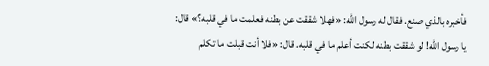فأخبره بالذي صنع. فقال له رسول الله: «فهلا شققت عن بطنه فعلمت ما في قلبه؟» قال: يا رسول الله! لو شققت بطنه لكنت أعلم ما في قلبه. قال: «فلا أنت قبلت ما تكلم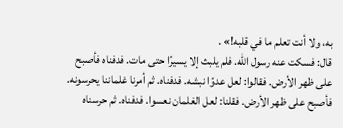به، ولا أنت تعلم ما في قلبه!» .
قال: فسكت عنه رسول الله. فلم يلبث إلا يسيرًا حتى مات. فدفناه فأصبح على ظهر الأرض. فقالوا: لعل عدوًا نبشه. فدفناه. ثم أمرنا غلماننا يحرسونه. فأصبح على ظهر الأرض. فقلنا: لعل الغلمان نعسوا. فدفناه. ثم حرسناه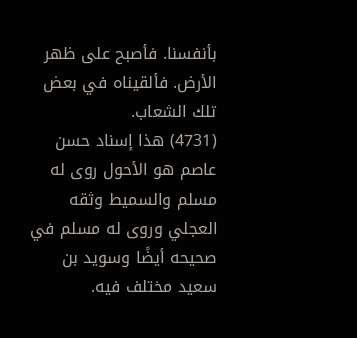بأنفسنا. فأصبح على ظهر الأرض. فألقيناه في بعض تلك الشعاب.
(4731) هذا إسناد حسن عاصم هو الأحول روى له مسلم والسميط وثقه العجلي وروى له مسلم في صحيحه أيضًا وسويد بن سعيد مختلف فيه.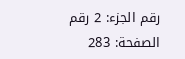رقم الجزء: 2 رقم الصفحة: 283